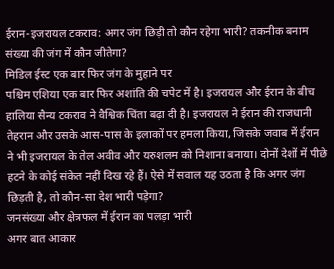ईरान-इजरायल टकराव: अगर जंग छिड़ी तो कौन रहेगा भारी? तकनीक बनाम संख्या की जंग में कौन जीतेगा?
मिडिल ईस्ट एक बार फिर जंग के मुहाने पर
पश्चिम एशिया एक बार फिर अशांति की चपेट में है। इजरायल और ईरान के बीच हालिया सैन्य टकराव ने वैश्विक चिंता बढ़ा दी है। इजरायल ने ईरान की राजधानी तेहरान और उसके आस-पास के इलाकों पर हमला किया, जिसके जवाब में ईरान ने भी इजरायल के तेल अवीव और यरुशलम को निशाना बनाया। दोनों देशों में पीछे हटने के कोई संकेत नहीं दिख रहे हैं। ऐसे में सवाल यह उठता है कि अगर जंग छिड़ती है, तो कौन-सा देश भारी पड़ेगा?
जनसंख्या और क्षेत्रफल में ईरान का पलड़ा भारी
अगर बात आकार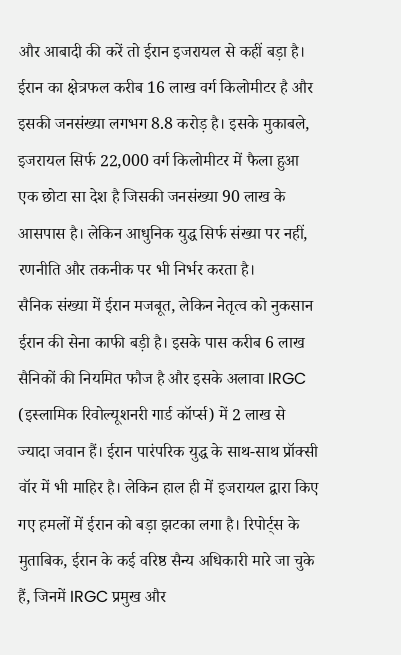और आबादी की करें तो ईरान इजरायल से कहीं बड़ा है। ईरान का क्षेत्रफल करीब 16 लाख वर्ग किलोमीटर है और इसकी जनसंख्या लगभग 8.8 करोड़ है। इसके मुकाबले, इजरायल सिर्फ 22,000 वर्ग किलोमीटर में फैला हुआ एक छोटा सा देश है जिसकी जनसंख्या 90 लाख के आसपास है। लेकिन आधुनिक युद्ध सिर्फ संख्या पर नहीं, रणनीति और तकनीक पर भी निर्भर करता है।
सैनिक संख्या में ईरान मजबूत, लेकिन नेतृत्व को नुकसान
ईरान की सेना काफी बड़ी है। इसके पास करीब 6 लाख सैनिकों की नियमित फौज है और इसके अलावा IRGC (इस्लामिक रिवोल्यूशनरी गार्ड कॉर्प्स) में 2 लाख से ज्यादा जवान हैं। ईरान पारंपरिक युद्ध के साथ-साथ प्रॉक्सी वॉर में भी माहिर है। लेकिन हाल ही में इजरायल द्वारा किए गए हमलों में ईरान को बड़ा झटका लगा है। रिपोर्ट्स के मुताबिक, ईरान के कई वरिष्ठ सैन्य अधिकारी मारे जा चुके हैं, जिनमें IRGC प्रमुख और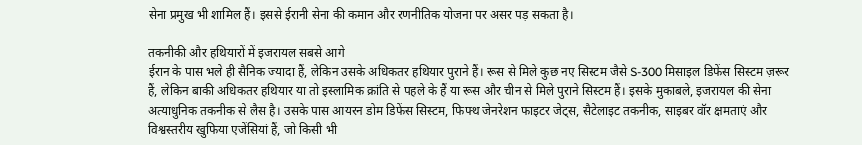सेना प्रमुख भी शामिल हैं। इससे ईरानी सेना की कमान और रणनीतिक योजना पर असर पड़ सकता है।

तकनीकी और हथियारों में इजरायल सबसे आगे
ईरान के पास भले ही सैनिक ज्यादा हैं, लेकिन उसके अधिकतर हथियार पुराने हैं। रूस से मिले कुछ नए सिस्टम जैसे S-300 मिसाइल डिफेंस सिस्टम ज़रूर हैं, लेकिन बाकी अधिकतर हथियार या तो इस्लामिक क्रांति से पहले के हैं या रूस और चीन से मिले पुराने सिस्टम हैं। इसके मुकाबले, इजरायल की सेना अत्याधुनिक तकनीक से लैस है। उसके पास आयरन डोम डिफेंस सिस्टम, फिफ्थ जेनरेशन फाइटर जेट्स, सैटेलाइट तकनीक, साइबर वॉर क्षमताएं और विश्वस्तरीय खुफिया एजेंसियां हैं, जो किसी भी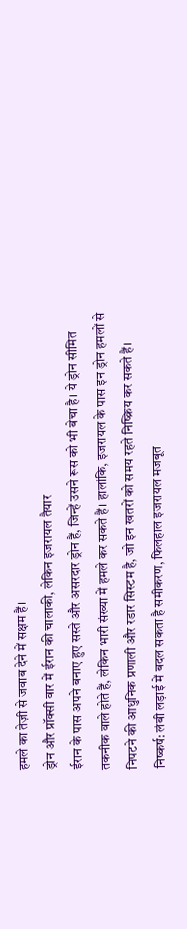हमले का तेज़ी से जवाब देने में सक्षम हैं।
ड्रोन और प्रॉक्सी वार में ईरान की चालाकी, लेकिन इजरायल तैयार
ईरान के पास अपने बनाए हुए सस्ते और असरदार ड्रोन हैं, जिन्हें उसने रूस को भी बेचा है। ये ड्रोन सीमित तकनीक वाले होते हैं, लेकिन भारी संख्या में हमले कर सकते हैं। हालांकि, इजरायल के पास इन ड्रोन हमलों से निपटने की आधुनिक प्रणाली और रडार सिस्टम है, जो इन खतरों को समय रहते निष्क्रिय कर सकते हैं।
निष्कर्ष: लंबी लड़ाई में बदल सकता है समीकरण, फिलहाल इजरायल मजबूत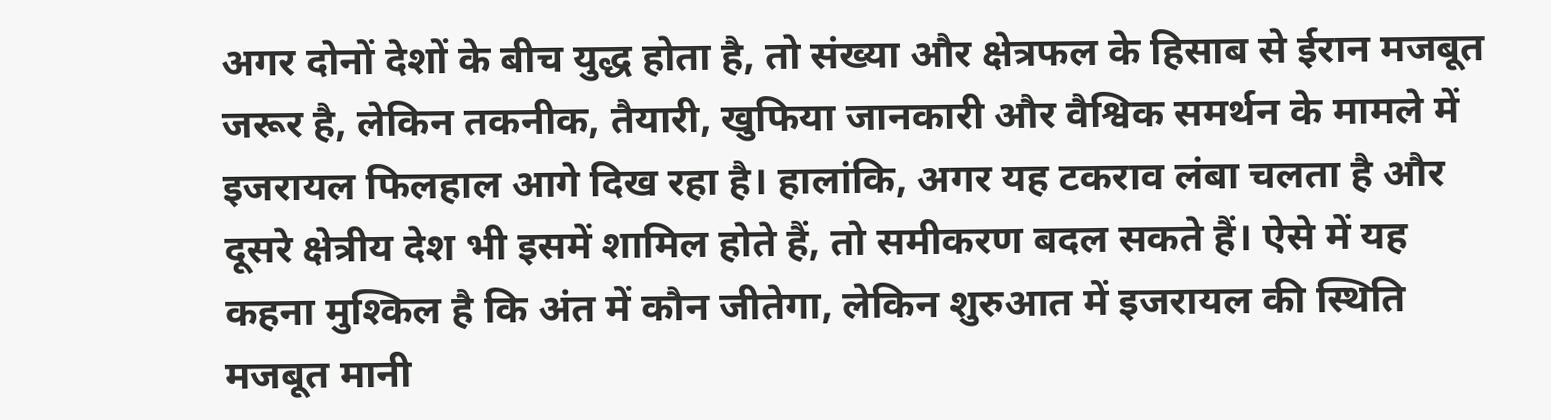अगर दोनों देशों के बीच युद्ध होता है, तो संख्या और क्षेत्रफल के हिसाब से ईरान मजबूत जरूर है, लेकिन तकनीक, तैयारी, खुफिया जानकारी और वैश्विक समर्थन के मामले में इजरायल फिलहाल आगे दिख रहा है। हालांकि, अगर यह टकराव लंबा चलता है और दूसरे क्षेत्रीय देश भी इसमें शामिल होते हैं, तो समीकरण बदल सकते हैं। ऐसे में यह कहना मुश्किल है कि अंत में कौन जीतेगा, लेकिन शुरुआत में इजरायल की स्थिति मजबूत मानी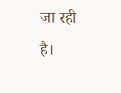जा रही है।